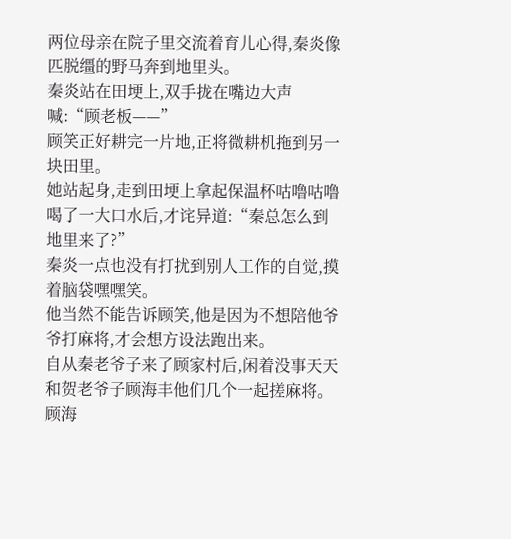两位母亲在院子里交流着育儿心得,秦炎像匹脱缰的野马奔到地里头。
秦炎站在田埂上,双手拢在嘴边大声喊:“顾老板——”
顾笑正好耕完一片地,正将微耕机拖到另一块田里。
她站起身,走到田埂上拿起保温杯咕噜咕噜喝了一大口水后,才诧异道:“秦总怎么到地里来了?”
秦炎一点也没有打扰到别人工作的自觉,摸着脑袋嘿嘿笑。
他当然不能告诉顾笑,他是因为不想陪他爷爷打麻将,才会想方设法跑出来。
自从秦老爷子来了顾家村后,闲着没事天天和贺老爷子顾海丰他们几个一起搓麻将。
顾海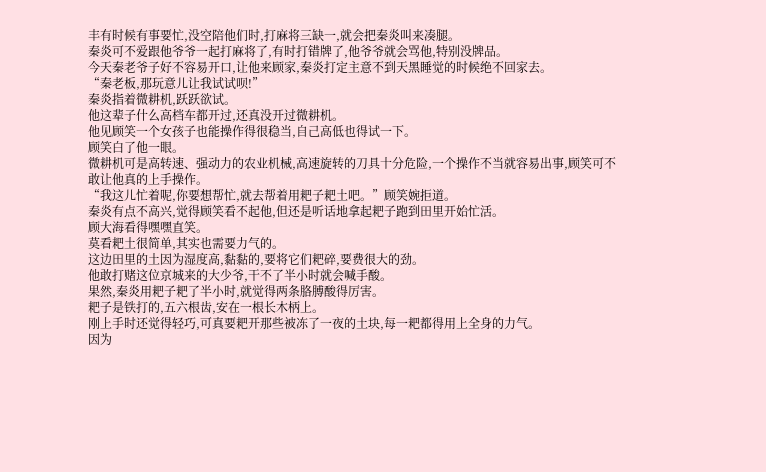丰有时候有事要忙,没空陪他们时,打麻将三缺一,就会把秦炎叫来凑腿。
秦炎可不爱跟他爷爷一起打麻将了,有时打错牌了,他爷爷就会骂他,特别没牌品。
今天秦老爷子好不容易开口,让他来顾家,秦炎打定主意不到天黑睡觉的时候绝不回家去。
“秦老板,那玩意儿让我试试呗!”
秦炎指着微耕机,跃跃欲试。
他这辈子什么高档车都开过,还真没开过微耕机。
他见顾笑一个女孩子也能操作得很稳当,自己高低也得试一下。
顾笑白了他一眼。
微耕机可是高转速、强动力的农业机械,高速旋转的刀具十分危险,一个操作不当就容易出事,顾笑可不敢让他真的上手操作。
“我这儿忙着呢,你要想帮忙,就去帮着用耙子耙土吧。”顾笑婉拒道。
秦炎有点不高兴,觉得顾笑看不起他,但还是听话地拿起耙子跑到田里开始忙活。
顾大海看得嘿嘿直笑。
莫看耙土很简单,其实也需要力气的。
这边田里的土因为湿度高,黏黏的,要将它们耙碎,要费很大的劲。
他敢打赌这位京城来的大少爷,干不了半小时就会喊手酸。
果然,秦炎用耙子耙了半小时,就觉得两条胳膊酸得厉害。
耙子是铁打的,五六根齿,安在一根长木柄上。
刚上手时还觉得轻巧,可真要耙开那些被冻了一夜的土块,每一耙都得用上全身的力气。
因为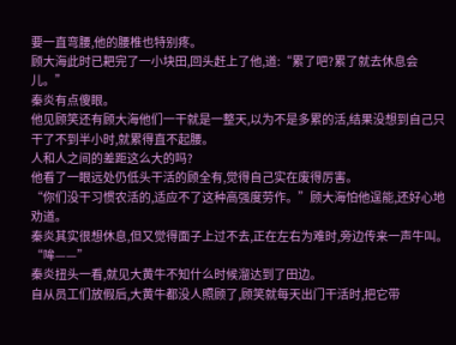要一直弯腰,他的腰椎也特别疼。
顾大海此时已耙完了一小块田,回头赶上了他,道:“累了吧?累了就去休息会儿。”
秦炎有点傻眼。
他见顾笑还有顾大海他们一干就是一整天,以为不是多累的活,结果没想到自己只干了不到半小时,就累得直不起腰。
人和人之间的差距这么大的吗?
他看了一眼远处仍低头干活的顾全有,觉得自己实在废得厉害。
“你们没干习惯农活的,适应不了这种高强度劳作。”顾大海怕他逞能,还好心地劝道。
秦炎其实很想休息,但又觉得面子上过不去,正在左右为难时,旁边传来一声牛叫。
“哞——”
秦炎扭头一看,就见大黄牛不知什么时候溜达到了田边。
自从员工们放假后,大黄牛都没人照顾了,顾笑就每天出门干活时,把它带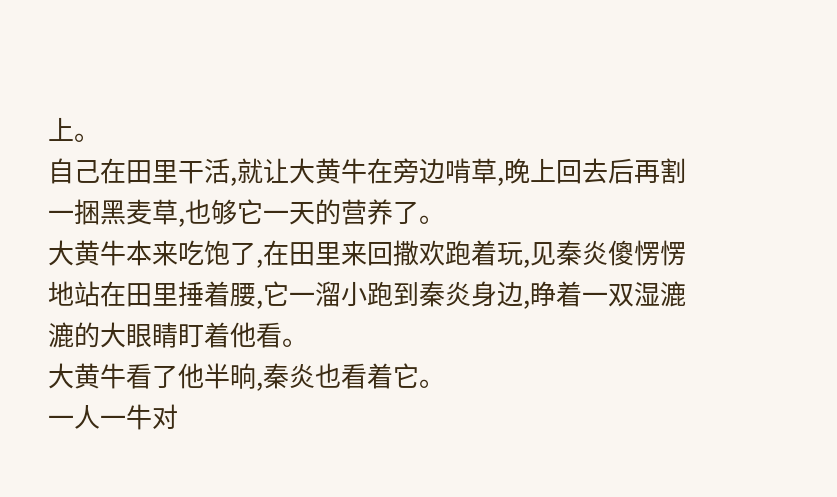上。
自己在田里干活,就让大黄牛在旁边啃草,晚上回去后再割一捆黑麦草,也够它一天的营养了。
大黄牛本来吃饱了,在田里来回撒欢跑着玩,见秦炎傻愣愣地站在田里捶着腰,它一溜小跑到秦炎身边,睁着一双湿漉漉的大眼睛盯着他看。
大黄牛看了他半晌,秦炎也看着它。
一人一牛对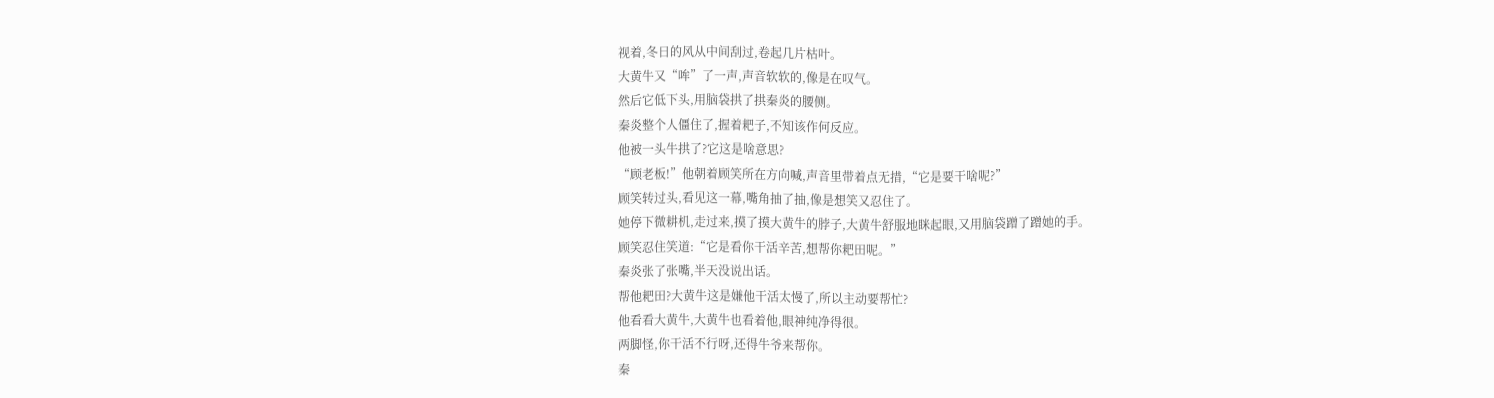视着,冬日的风从中间刮过,卷起几片枯叶。
大黄牛又“哞”了一声,声音软软的,像是在叹气。
然后它低下头,用脑袋拱了拱秦炎的腰侧。
秦炎整个人僵住了,握着耙子,不知该作何反应。
他被一头牛拱了?它这是啥意思?
“顾老板!”他朝着顾笑所在方向喊,声音里带着点无措,“它是要干啥呢?”
顾笑转过头,看见这一幕,嘴角抽了抽,像是想笑又忍住了。
她停下微耕机,走过来,摸了摸大黄牛的脖子,大黄牛舒服地眯起眼,又用脑袋蹭了蹭她的手。
顾笑忍住笑道:“它是看你干活辛苦,想帮你耙田呢。”
秦炎张了张嘴,半天没说出话。
帮他耙田?大黄牛这是嫌他干活太慢了,所以主动要帮忙?
他看看大黄牛,大黄牛也看着他,眼神纯净得很。
两脚怪,你干活不行呀,还得牛爷来帮你。
秦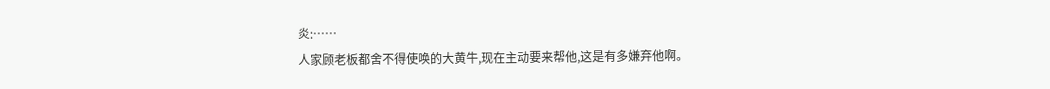炎:……
人家顾老板都舍不得使唤的大黄牛,现在主动要来帮他,这是有多嫌弃他啊。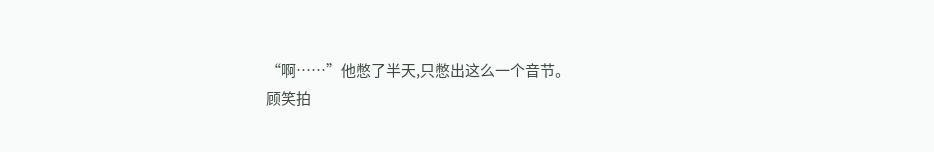“啊……”他憋了半天,只憋出这么一个音节。
顾笑拍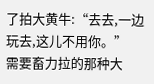了拍大黄牛:“去去,一边玩去,这儿不用你。”
需要畜力拉的那种大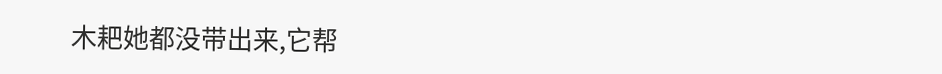木耙她都没带出来,它帮